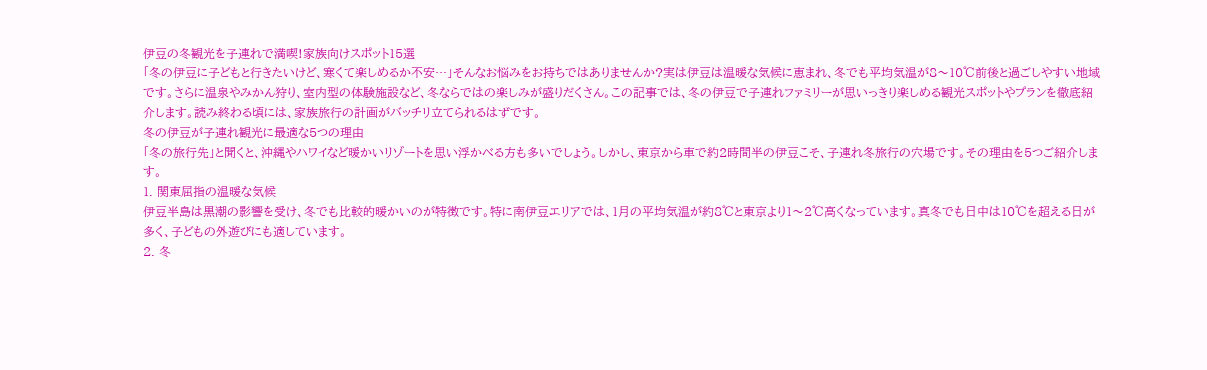伊豆の冬観光を子連れで満喫!家族向けスポット15選
「冬の伊豆に子どもと行きたいけど、寒くて楽しめるか不安…」そんなお悩みをお持ちではありませんか?実は伊豆は温暖な気候に恵まれ、冬でも平均気温が8〜10℃前後と過ごしやすい地域です。さらに温泉やみかん狩り、室内型の体験施設など、冬ならではの楽しみが盛りだくさん。この記事では、冬の伊豆で子連れファミリーが思いっきり楽しめる観光スポットやプランを徹底紹介します。読み終わる頃には、家族旅行の計画がバッチリ立てられるはずです。
冬の伊豆が子連れ観光に最適な5つの理由
「冬の旅行先」と聞くと、沖縄やハワイなど暖かいリゾートを思い浮かべる方も多いでしょう。しかし、東京から車で約2時間半の伊豆こそ、子連れ冬旅行の穴場です。その理由を5つご紹介します。
1. 関東屈指の温暖な気候
伊豆半島は黒潮の影響を受け、冬でも比較的暖かいのが特徴です。特に南伊豆エリアでは、1月の平均気温が約8℃と東京より1〜2℃高くなっています。真冬でも日中は10℃を超える日が多く、子どもの外遊びにも適しています。
2. 冬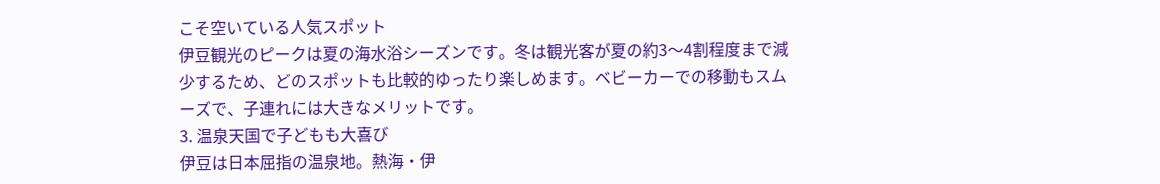こそ空いている人気スポット
伊豆観光のピークは夏の海水浴シーズンです。冬は観光客が夏の約3〜4割程度まで減少するため、どのスポットも比較的ゆったり楽しめます。ベビーカーでの移動もスムーズで、子連れには大きなメリットです。
3. 温泉天国で子どもも大喜び
伊豆は日本屈指の温泉地。熱海・伊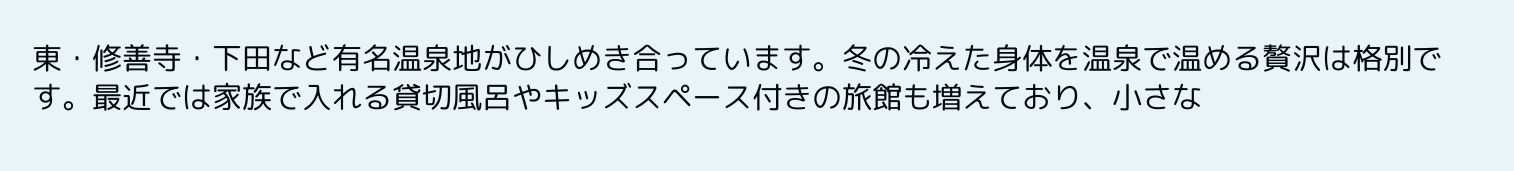東・修善寺・下田など有名温泉地がひしめき合っています。冬の冷えた身体を温泉で温める贅沢は格別です。最近では家族で入れる貸切風呂やキッズスペース付きの旅館も増えており、小さな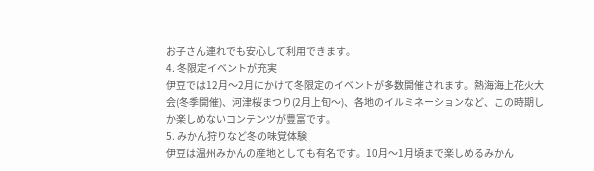お子さん連れでも安心して利用できます。
4. 冬限定イベントが充実
伊豆では12月〜2月にかけて冬限定のイベントが多数開催されます。熱海海上花火大会(冬季開催)、河津桜まつり(2月上旬〜)、各地のイルミネーションなど、この時期しか楽しめないコンテンツが豊富です。
5. みかん狩りなど冬の味覚体験
伊豆は温州みかんの産地としても有名です。10月〜1月頃まで楽しめるみかん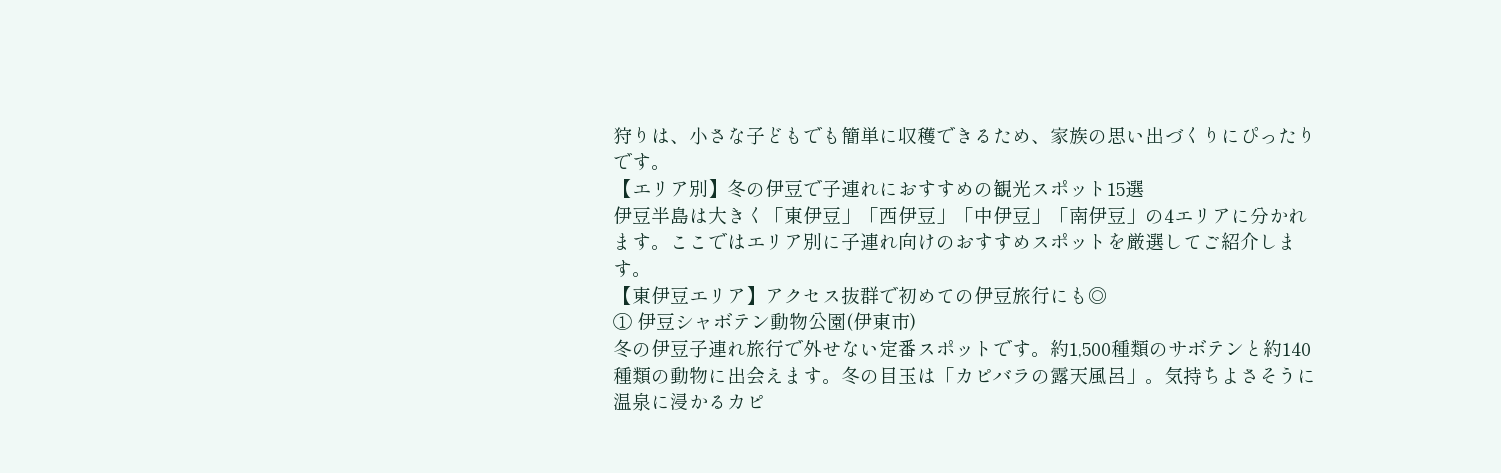狩りは、小さな子どもでも簡単に収穫できるため、家族の思い出づくりにぴったりです。
【エリア別】冬の伊豆で子連れにおすすめの観光スポット15選
伊豆半島は大きく「東伊豆」「西伊豆」「中伊豆」「南伊豆」の4エリアに分かれます。ここではエリア別に子連れ向けのおすすめスポットを厳選してご紹介します。
【東伊豆エリア】アクセス抜群で初めての伊豆旅行にも◎
① 伊豆シャボテン動物公園(伊東市)
冬の伊豆子連れ旅行で外せない定番スポットです。約1,500種類のサボテンと約140種類の動物に出会えます。冬の目玉は「カピバラの露天風呂」。気持ちよさそうに温泉に浸かるカピ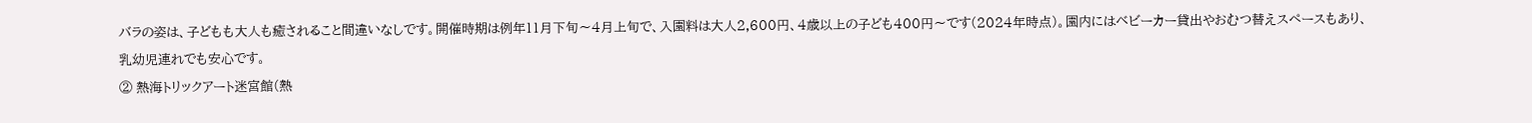バラの姿は、子どもも大人も癒されること間違いなしです。開催時期は例年11月下旬〜4月上旬で、入園料は大人2,600円、4歳以上の子ども400円〜です(2024年時点)。園内にはベビーカー貸出やおむつ替えスペースもあり、乳幼児連れでも安心です。
② 熱海トリックアート迷宮館(熱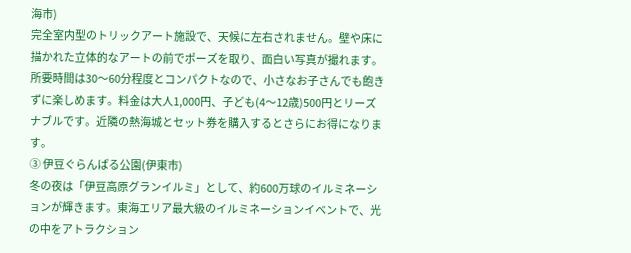海市)
完全室内型のトリックアート施設で、天候に左右されません。壁や床に描かれた立体的なアートの前でポーズを取り、面白い写真が撮れます。所要時間は30〜60分程度とコンパクトなので、小さなお子さんでも飽きずに楽しめます。料金は大人1,000円、子ども(4〜12歳)500円とリーズナブルです。近隣の熱海城とセット券を購入するとさらにお得になります。
③ 伊豆ぐらんぱる公園(伊東市)
冬の夜は「伊豆高原グランイルミ」として、約600万球のイルミネーションが輝きます。東海エリア最大級のイルミネーションイベントで、光の中をアトラクション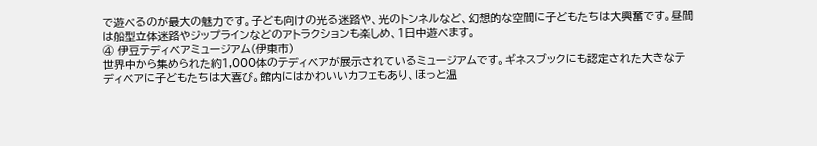で遊べるのが最大の魅力です。子ども向けの光る迷路や、光のトンネルなど、幻想的な空間に子どもたちは大興奮です。昼間は船型立体迷路やジップラインなどのアトラクションも楽しめ、1日中遊べます。
④ 伊豆テディベアミュージアム(伊東市)
世界中から集められた約1,000体のテディベアが展示されているミュージアムです。ギネスブックにも認定された大きなテディベアに子どもたちは大喜び。館内にはかわいいカフェもあり、ほっと温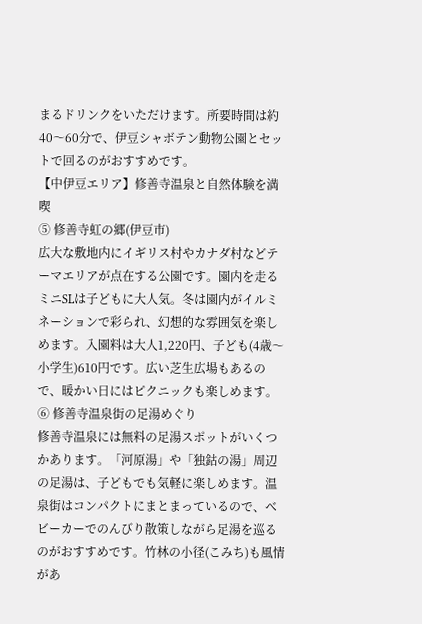まるドリンクをいただけます。所要時間は約40〜60分で、伊豆シャボテン動物公園とセットで回るのがおすすめです。
【中伊豆エリア】修善寺温泉と自然体験を満喫
⑤ 修善寺虹の郷(伊豆市)
広大な敷地内にイギリス村やカナダ村などテーマエリアが点在する公園です。園内を走るミニSLは子どもに大人気。冬は園内がイルミネーションで彩られ、幻想的な雰囲気を楽しめます。入園料は大人1,220円、子ども(4歳〜小学生)610円です。広い芝生広場もあるので、暖かい日にはピクニックも楽しめます。
⑥ 修善寺温泉街の足湯めぐり
修善寺温泉には無料の足湯スポットがいくつかあります。「河原湯」や「独鈷の湯」周辺の足湯は、子どもでも気軽に楽しめます。温泉街はコンパクトにまとまっているので、ベビーカーでのんびり散策しながら足湯を巡るのがおすすめです。竹林の小径(こみち)も風情があ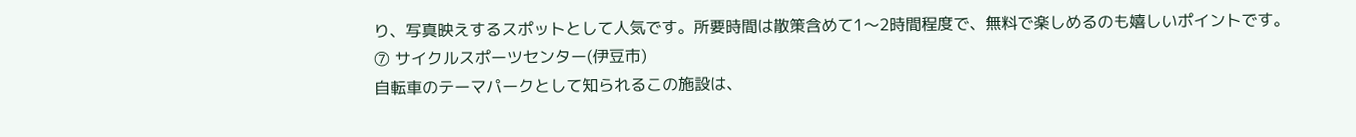り、写真映えするスポットとして人気です。所要時間は散策含めて1〜2時間程度で、無料で楽しめるのも嬉しいポイントです。
⑦ サイクルスポーツセンター(伊豆市)
自転車のテーマパークとして知られるこの施設は、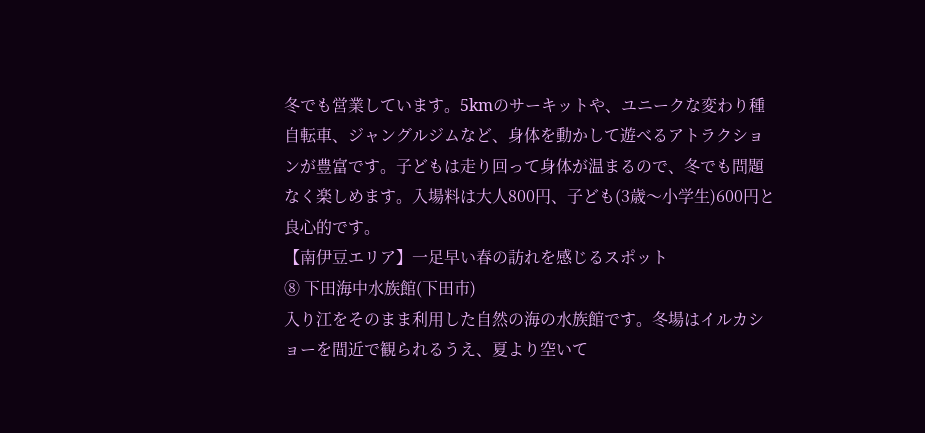冬でも営業しています。5kmのサーキットや、ユニークな変わり種自転車、ジャングルジムなど、身体を動かして遊べるアトラクションが豊富です。子どもは走り回って身体が温まるので、冬でも問題なく楽しめます。入場料は大人800円、子ども(3歳〜小学生)600円と良心的です。
【南伊豆エリア】一足早い春の訪れを感じるスポット
⑧ 下田海中水族館(下田市)
入り江をそのまま利用した自然の海の水族館です。冬場はイルカショーを間近で観られるうえ、夏より空いて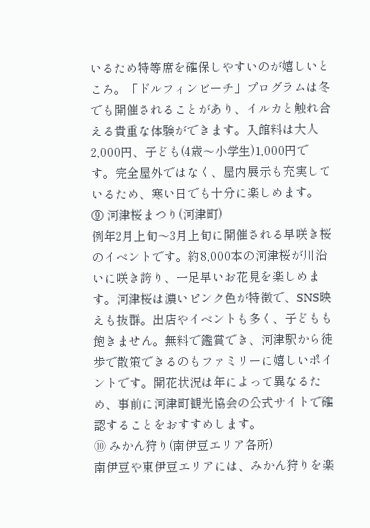いるため特等席を確保しやすいのが嬉しいところ。「ドルフィンビーチ」プログラムは冬でも開催されることがあり、イルカと触れ合える貴重な体験ができます。入館料は大人2,000円、子ども(4歳〜小学生)1,000円です。完全屋外ではなく、屋内展示も充実しているため、寒い日でも十分に楽しめます。
⑨ 河津桜まつり(河津町)
例年2月上旬〜3月上旬に開催される早咲き桜のイベントです。約8,000本の河津桜が川沿いに咲き誇り、一足早いお花見を楽しめます。河津桜は濃いピンク色が特徴で、SNS映えも抜群。出店やイベントも多く、子どもも飽きません。無料で鑑賞でき、河津駅から徒歩で散策できるのもファミリーに嬉しいポイントです。開花状況は年によって異なるため、事前に河津町観光協会の公式サイトで確認することをおすすめします。
⑩ みかん狩り(南伊豆エリア各所)
南伊豆や東伊豆エリアには、みかん狩りを楽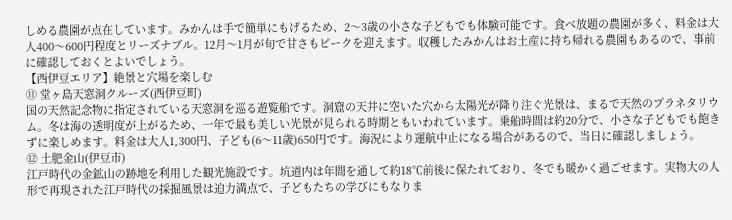しめる農園が点在しています。みかんは手で簡単にもげるため、2〜3歳の小さな子どもでも体験可能です。食べ放題の農園が多く、料金は大人400〜600円程度とリーズナブル。12月〜1月が旬で甘さもピークを迎えます。収穫したみかんはお土産に持ち帰れる農園もあるので、事前に確認しておくとよいでしょう。
【西伊豆エリア】絶景と穴場を楽しむ
⑪ 堂ヶ島天窓洞クルーズ(西伊豆町)
国の天然記念物に指定されている天窓洞を巡る遊覧船です。洞窟の天井に空いた穴から太陽光が降り注ぐ光景は、まるで天然のプラネタリウム。冬は海の透明度が上がるため、一年で最も美しい光景が見られる時期ともいわれています。乗船時間は約20分で、小さな子どもでも飽きずに楽しめます。料金は大人1,300円、子ども(6〜11歳)650円です。海況により運航中止になる場合があるので、当日に確認しましょう。
⑫ 土肥金山(伊豆市)
江戸時代の金鉱山の跡地を利用した観光施設です。坑道内は年間を通して約18℃前後に保たれており、冬でも暖かく過ごせます。実物大の人形で再現された江戸時代の採掘風景は迫力満点で、子どもたちの学びにもなりま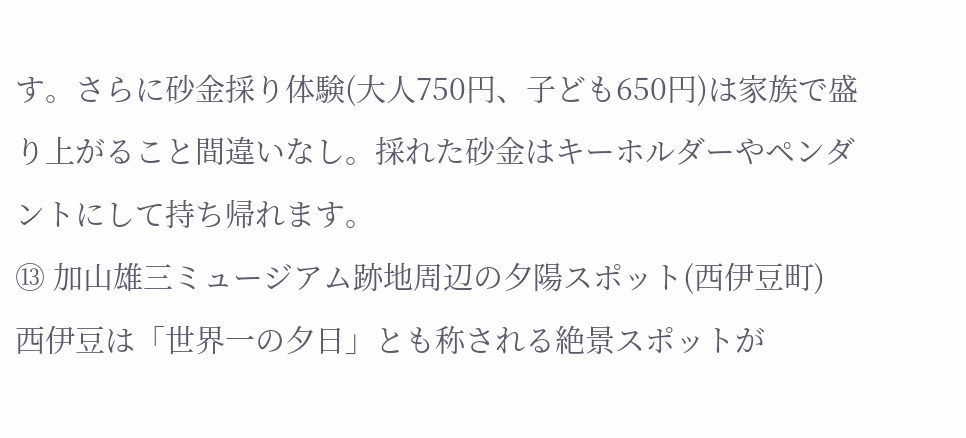す。さらに砂金採り体験(大人750円、子ども650円)は家族で盛り上がること間違いなし。採れた砂金はキーホルダーやペンダントにして持ち帰れます。
⑬ 加山雄三ミュージアム跡地周辺の夕陽スポット(西伊豆町)
西伊豆は「世界一の夕日」とも称される絶景スポットが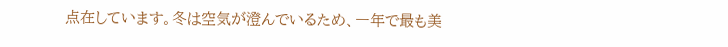点在しています。冬は空気が澄んでいるため、一年で最も美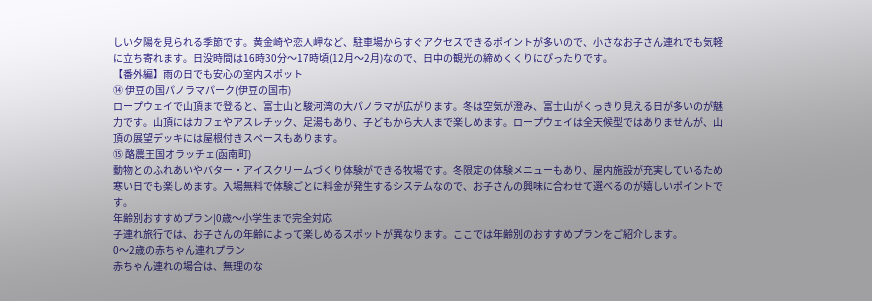しい夕陽を見られる季節です。黄金崎や恋人岬など、駐車場からすぐアクセスできるポイントが多いので、小さなお子さん連れでも気軽に立ち寄れます。日没時間は16時30分〜17時頃(12月〜2月)なので、日中の観光の締めくくりにぴったりです。
【番外編】雨の日でも安心の室内スポット
⑭ 伊豆の国パノラマパーク(伊豆の国市)
ロープウェイで山頂まで登ると、富士山と駿河湾の大パノラマが広がります。冬は空気が澄み、富士山がくっきり見える日が多いのが魅力です。山頂にはカフェやアスレチック、足湯もあり、子どもから大人まで楽しめます。ロープウェイは全天候型ではありませんが、山頂の展望デッキには屋根付きスペースもあります。
⑮ 酪農王国オラッチェ(函南町)
動物とのふれあいやバター・アイスクリームづくり体験ができる牧場です。冬限定の体験メニューもあり、屋内施設が充実しているため寒い日でも楽しめます。入場無料で体験ごとに料金が発生するシステムなので、お子さんの興味に合わせて選べるのが嬉しいポイントです。
年齢別おすすめプラン|0歳〜小学生まで完全対応
子連れ旅行では、お子さんの年齢によって楽しめるスポットが異なります。ここでは年齢別のおすすめプランをご紹介します。
0〜2歳の赤ちゃん連れプラン
赤ちゃん連れの場合は、無理のな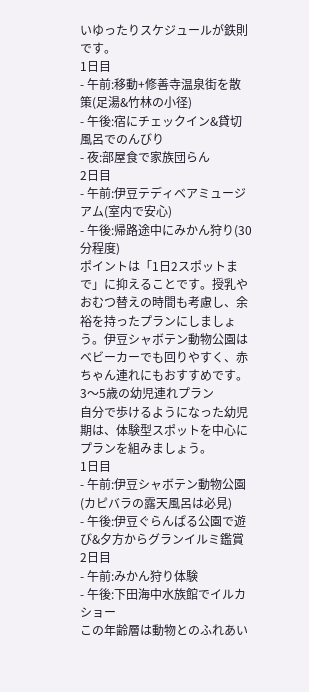いゆったりスケジュールが鉄則です。
1日目
- 午前:移動+修善寺温泉街を散策(足湯&竹林の小径)
- 午後:宿にチェックイン&貸切風呂でのんびり
- 夜:部屋食で家族団らん
2日目
- 午前:伊豆テディベアミュージアム(室内で安心)
- 午後:帰路途中にみかん狩り(30分程度)
ポイントは「1日2スポットまで」に抑えることです。授乳やおむつ替えの時間も考慮し、余裕を持ったプランにしましょう。伊豆シャボテン動物公園はベビーカーでも回りやすく、赤ちゃん連れにもおすすめです。
3〜5歳の幼児連れプラン
自分で歩けるようになった幼児期は、体験型スポットを中心にプランを組みましょう。
1日目
- 午前:伊豆シャボテン動物公園(カピバラの露天風呂は必見)
- 午後:伊豆ぐらんぱる公園で遊び&夕方からグランイルミ鑑賞
2日目
- 午前:みかん狩り体験
- 午後:下田海中水族館でイルカショー
この年齢層は動物とのふれあい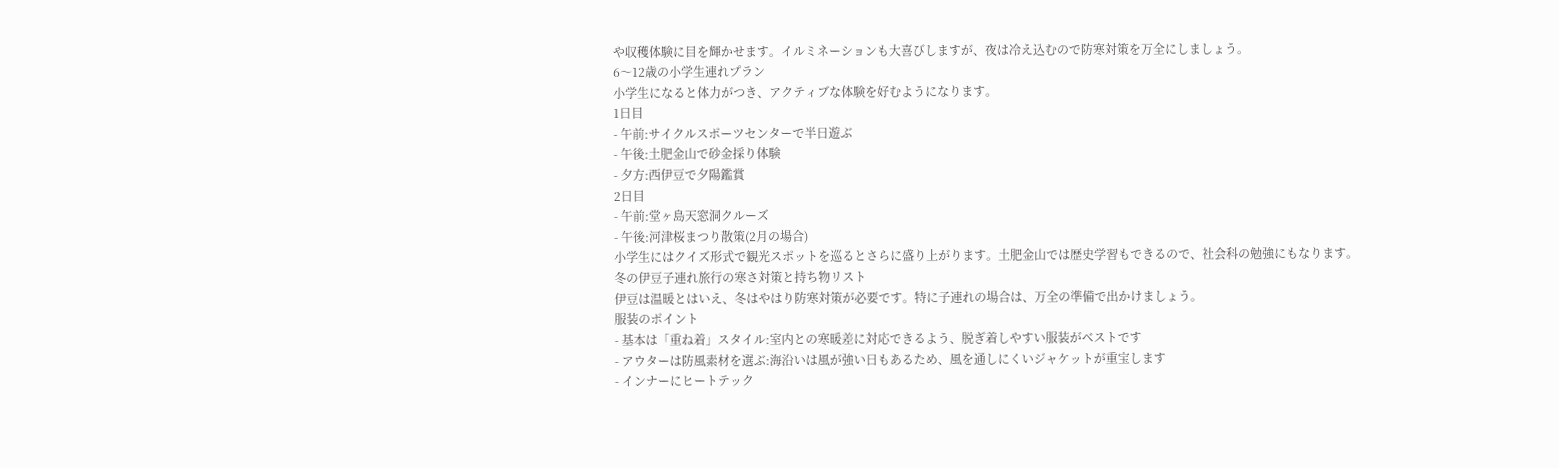や収穫体験に目を輝かせます。イルミネーションも大喜びしますが、夜は冷え込むので防寒対策を万全にしましょう。
6〜12歳の小学生連れプラン
小学生になると体力がつき、アクティブな体験を好むようになります。
1日目
- 午前:サイクルスポーツセンターで半日遊ぶ
- 午後:土肥金山で砂金採り体験
- 夕方:西伊豆で夕陽鑑賞
2日目
- 午前:堂ヶ島天窓洞クルーズ
- 午後:河津桜まつり散策(2月の場合)
小学生にはクイズ形式で観光スポットを巡るとさらに盛り上がります。土肥金山では歴史学習もできるので、社会科の勉強にもなります。
冬の伊豆子連れ旅行の寒さ対策と持ち物リスト
伊豆は温暖とはいえ、冬はやはり防寒対策が必要です。特に子連れの場合は、万全の準備で出かけましょう。
服装のポイント
- 基本は「重ね着」スタイル:室内との寒暖差に対応できるよう、脱ぎ着しやすい服装がベストです
- アウターは防風素材を選ぶ:海沿いは風が強い日もあるため、風を通しにくいジャケットが重宝します
- インナーにヒートテック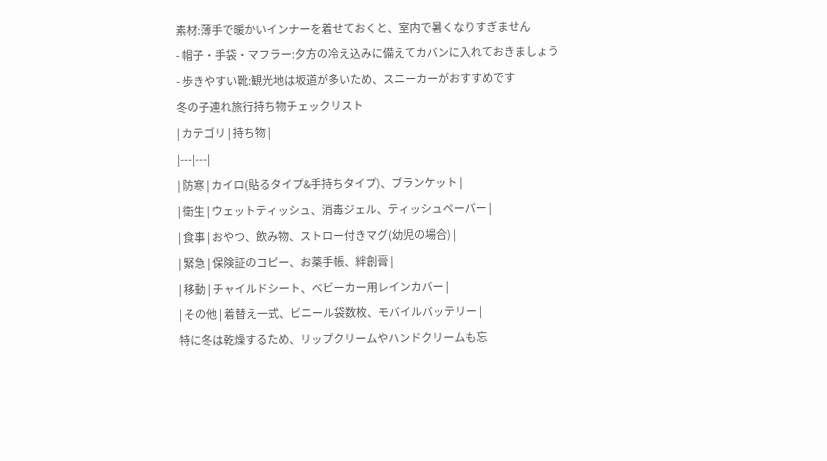素材:薄手で暖かいインナーを着せておくと、室内で暑くなりすぎません
- 帽子・手袋・マフラー:夕方の冷え込みに備えてカバンに入れておきましょう
- 歩きやすい靴:観光地は坂道が多いため、スニーカーがおすすめです
冬の子連れ旅行持ち物チェックリスト
| カテゴリ | 持ち物 |
|---|---|
| 防寒 | カイロ(貼るタイプ&手持ちタイプ)、ブランケット |
| 衛生 | ウェットティッシュ、消毒ジェル、ティッシュペーパー |
| 食事 | おやつ、飲み物、ストロー付きマグ(幼児の場合) |
| 緊急 | 保険証のコピー、お薬手帳、絆創膏 |
| 移動 | チャイルドシート、ベビーカー用レインカバー |
| その他 | 着替え一式、ビニール袋数枚、モバイルバッテリー |
特に冬は乾燥するため、リップクリームやハンドクリームも忘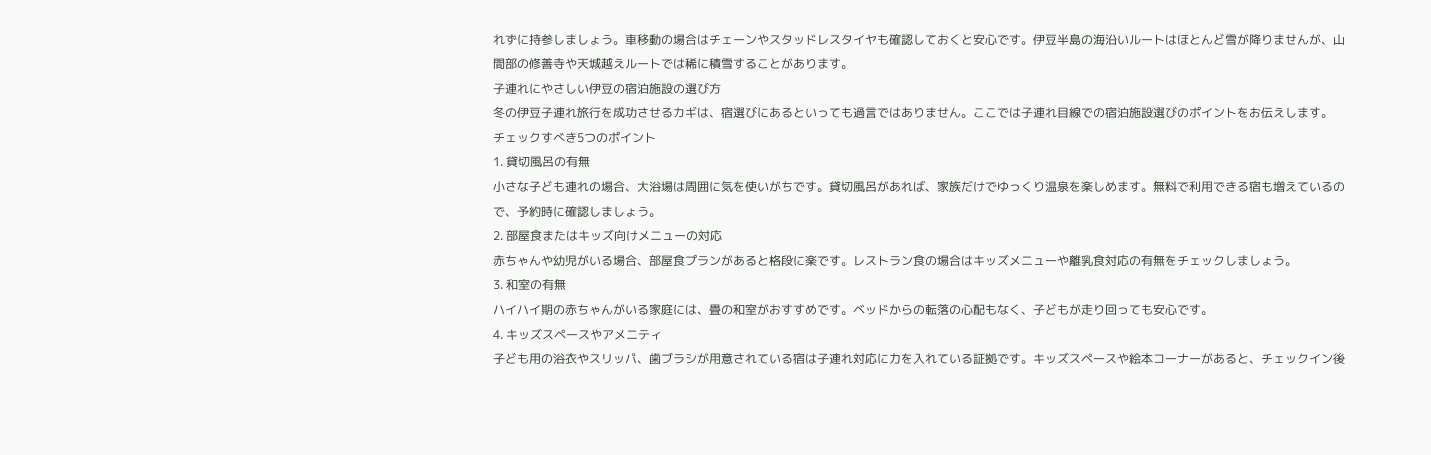れずに持参しましょう。車移動の場合はチェーンやスタッドレスタイヤも確認しておくと安心です。伊豆半島の海沿いルートはほとんど雪が降りませんが、山間部の修善寺や天城越えルートでは稀に積雪することがあります。
子連れにやさしい伊豆の宿泊施設の選び方
冬の伊豆子連れ旅行を成功させるカギは、宿選びにあるといっても過言ではありません。ここでは子連れ目線での宿泊施設選びのポイントをお伝えします。
チェックすべき5つのポイント
1. 貸切風呂の有無
小さな子ども連れの場合、大浴場は周囲に気を使いがちです。貸切風呂があれば、家族だけでゆっくり温泉を楽しめます。無料で利用できる宿も増えているので、予約時に確認しましょう。
2. 部屋食またはキッズ向けメニューの対応
赤ちゃんや幼児がいる場合、部屋食プランがあると格段に楽です。レストラン食の場合はキッズメニューや離乳食対応の有無をチェックしましょう。
3. 和室の有無
ハイハイ期の赤ちゃんがいる家庭には、畳の和室がおすすめです。ベッドからの転落の心配もなく、子どもが走り回っても安心です。
4. キッズスペースやアメニティ
子ども用の浴衣やスリッパ、歯ブラシが用意されている宿は子連れ対応に力を入れている証拠です。キッズスペースや絵本コーナーがあると、チェックイン後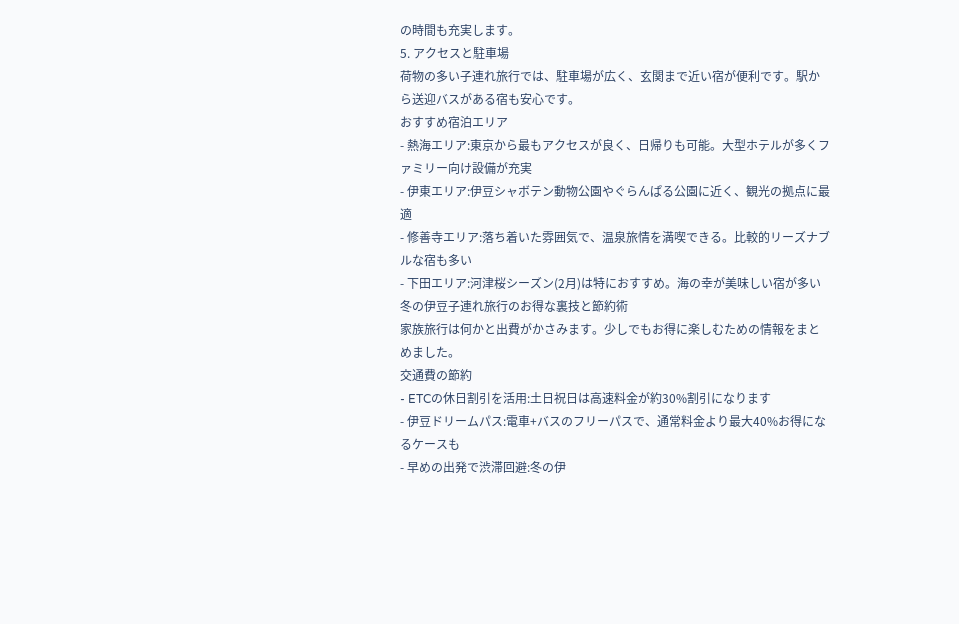の時間も充実します。
5. アクセスと駐車場
荷物の多い子連れ旅行では、駐車場が広く、玄関まで近い宿が便利です。駅から送迎バスがある宿も安心です。
おすすめ宿泊エリア
- 熱海エリア:東京から最もアクセスが良く、日帰りも可能。大型ホテルが多くファミリー向け設備が充実
- 伊東エリア:伊豆シャボテン動物公園やぐらんぱる公園に近く、観光の拠点に最適
- 修善寺エリア:落ち着いた雰囲気で、温泉旅情を満喫できる。比較的リーズナブルな宿も多い
- 下田エリア:河津桜シーズン(2月)は特におすすめ。海の幸が美味しい宿が多い
冬の伊豆子連れ旅行のお得な裏技と節約術
家族旅行は何かと出費がかさみます。少しでもお得に楽しむための情報をまとめました。
交通費の節約
- ETCの休日割引を活用:土日祝日は高速料金が約30%割引になります
- 伊豆ドリームパス:電車+バスのフリーパスで、通常料金より最大40%お得になるケースも
- 早めの出発で渋滞回避:冬の伊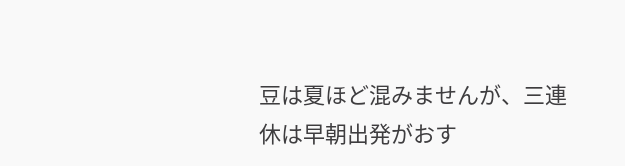豆は夏ほど混みませんが、三連休は早朝出発がおす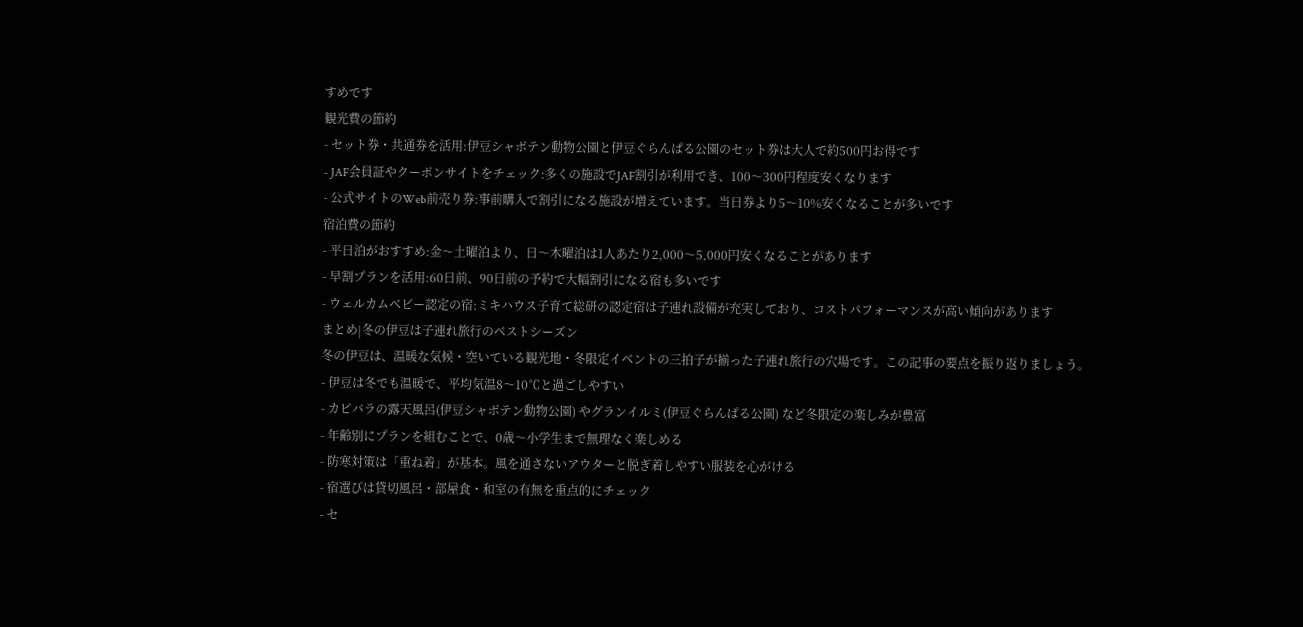すめです
観光費の節約
- セット券・共通券を活用:伊豆シャボテン動物公園と伊豆ぐらんぱる公園のセット券は大人で約500円お得です
- JAF会員証やクーポンサイトをチェック:多くの施設でJAF割引が利用でき、100〜300円程度安くなります
- 公式サイトのWeb前売り券:事前購入で割引になる施設が増えています。当日券より5〜10%安くなることが多いです
宿泊費の節約
- 平日泊がおすすめ:金〜土曜泊より、日〜木曜泊は1人あたり2,000〜5,000円安くなることがあります
- 早割プランを活用:60日前、90日前の予約で大幅割引になる宿も多いです
- ウェルカムベビー認定の宿:ミキハウス子育て総研の認定宿は子連れ設備が充実しており、コストパフォーマンスが高い傾向があります
まとめ|冬の伊豆は子連れ旅行のベストシーズン
冬の伊豆は、温暖な気候・空いている観光地・冬限定イベントの三拍子が揃った子連れ旅行の穴場です。この記事の要点を振り返りましょう。
- 伊豆は冬でも温暖で、平均気温8〜10℃と過ごしやすい
- カピバラの露天風呂(伊豆シャボテン動物公園) やグランイルミ(伊豆ぐらんぱる公園) など冬限定の楽しみが豊富
- 年齢別にプランを組むことで、0歳〜小学生まで無理なく楽しめる
- 防寒対策は「重ね着」が基本。風を通さないアウターと脱ぎ着しやすい服装を心がける
- 宿選びは貸切風呂・部屋食・和室の有無を重点的にチェック
- セ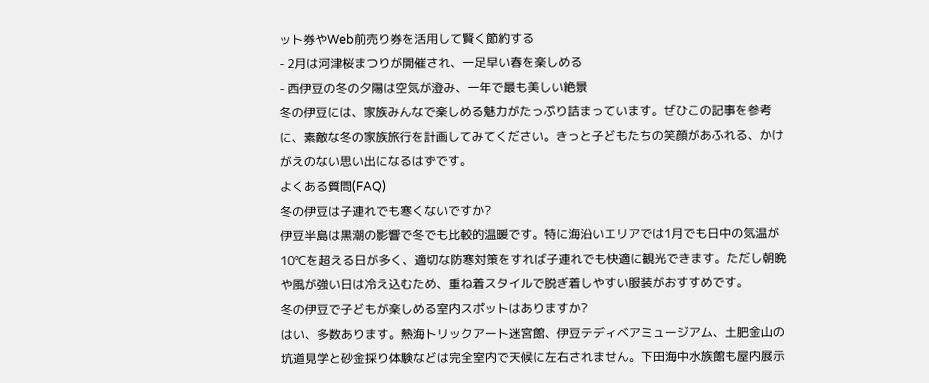ット券やWeb前売り券を活用して賢く節約する
- 2月は河津桜まつりが開催され、一足早い春を楽しめる
- 西伊豆の冬の夕陽は空気が澄み、一年で最も美しい絶景
冬の伊豆には、家族みんなで楽しめる魅力がたっぷり詰まっています。ぜひこの記事を参考に、素敵な冬の家族旅行を計画してみてください。きっと子どもたちの笑顔があふれる、かけがえのない思い出になるはずです。
よくある質問(FAQ)
冬の伊豆は子連れでも寒くないですか?
伊豆半島は黒潮の影響で冬でも比較的温暖です。特に海沿いエリアでは1月でも日中の気温が10℃を超える日が多く、適切な防寒対策をすれば子連れでも快適に観光できます。ただし朝晩や風が強い日は冷え込むため、重ね着スタイルで脱ぎ着しやすい服装がおすすめです。
冬の伊豆で子どもが楽しめる室内スポットはありますか?
はい、多数あります。熱海トリックアート迷宮館、伊豆テディベアミュージアム、土肥金山の坑道見学と砂金採り体験などは完全室内で天候に左右されません。下田海中水族館も屋内展示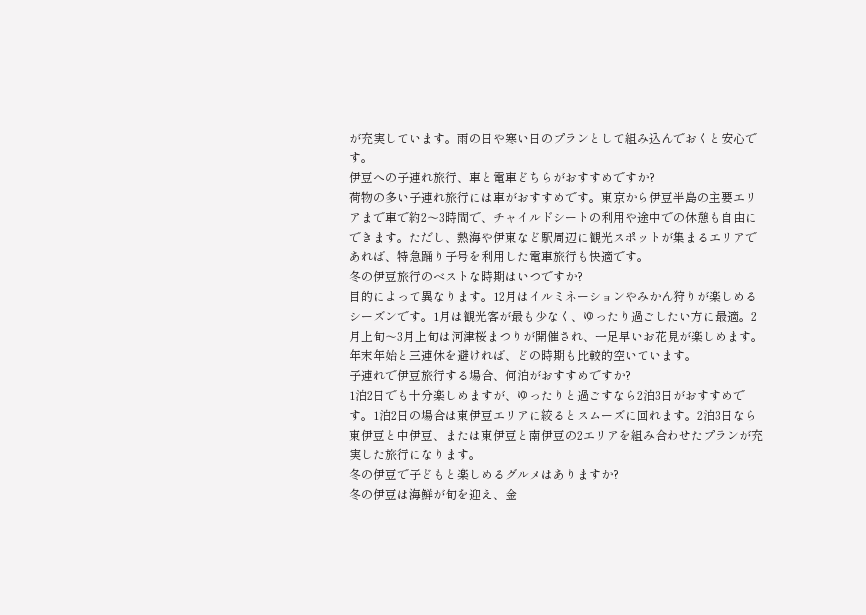が充実しています。雨の日や寒い日のプランとして組み込んでおくと安心です。
伊豆への子連れ旅行、車と電車どちらがおすすめですか?
荷物の多い子連れ旅行には車がおすすめです。東京から伊豆半島の主要エリアまで車で約2〜3時間で、チャイルドシートの利用や途中での休憩も自由にできます。ただし、熱海や伊東など駅周辺に観光スポットが集まるエリアであれば、特急踊り子号を利用した電車旅行も快適です。
冬の伊豆旅行のベストな時期はいつですか?
目的によって異なります。12月はイルミネーションやみかん狩りが楽しめるシーズンです。1月は観光客が最も少なく、ゆったり過ごしたい方に最適。2月上旬〜3月上旬は河津桜まつりが開催され、一足早いお花見が楽しめます。年末年始と三連休を避ければ、どの時期も比較的空いています。
子連れで伊豆旅行する場合、何泊がおすすめですか?
1泊2日でも十分楽しめますが、ゆったりと過ごすなら2泊3日がおすすめです。1泊2日の場合は東伊豆エリアに絞るとスムーズに回れます。2泊3日なら東伊豆と中伊豆、または東伊豆と南伊豆の2エリアを組み合わせたプランが充実した旅行になります。
冬の伊豆で子どもと楽しめるグルメはありますか?
冬の伊豆は海鮮が旬を迎え、金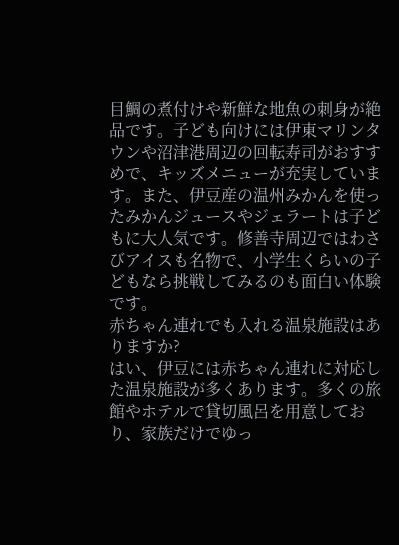目鯛の煮付けや新鮮な地魚の刺身が絶品です。子ども向けには伊東マリンタウンや沼津港周辺の回転寿司がおすすめで、キッズメニューが充実しています。また、伊豆産の温州みかんを使ったみかんジュースやジェラートは子どもに大人気です。修善寺周辺ではわさびアイスも名物で、小学生くらいの子どもなら挑戦してみるのも面白い体験です。
赤ちゃん連れでも入れる温泉施設はありますか?
はい、伊豆には赤ちゃん連れに対応した温泉施設が多くあります。多くの旅館やホテルで貸切風呂を用意しており、家族だけでゆっ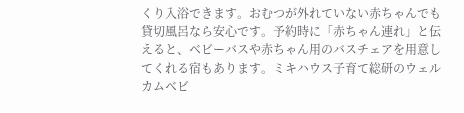くり入浴できます。おむつが外れていない赤ちゃんでも貸切風呂なら安心です。予約時に「赤ちゃん連れ」と伝えると、ベビーバスや赤ちゃん用のバスチェアを用意してくれる宿もあります。ミキハウス子育て総研のウェルカムベビ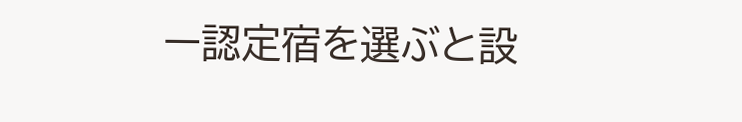ー認定宿を選ぶと設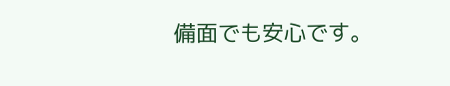備面でも安心です。